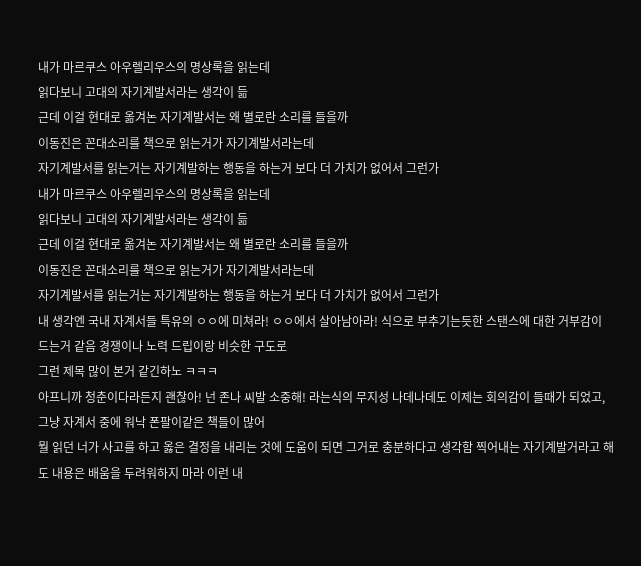내가 마르쿠스 아우렐리우스의 명상록을 읽는데
읽다보니 고대의 자기계발서라는 생각이 듦
근데 이걸 현대로 옮겨논 자기계발서는 왜 별로란 소리를 들을까
이동진은 꼰대소리를 책으로 읽는거가 자기계발서라는데
자기계발서를 읽는거는 자기계발하는 행동을 하는거 보다 더 가치가 없어서 그런가
내가 마르쿠스 아우렐리우스의 명상록을 읽는데
읽다보니 고대의 자기계발서라는 생각이 듦
근데 이걸 현대로 옮겨논 자기계발서는 왜 별로란 소리를 들을까
이동진은 꼰대소리를 책으로 읽는거가 자기계발서라는데
자기계발서를 읽는거는 자기계발하는 행동을 하는거 보다 더 가치가 없어서 그런가
내 생각엔 국내 자계서들 특유의 ㅇㅇ에 미쳐라! ㅇㅇ에서 살아남아라! 식으로 부추기는듯한 스탠스에 대한 거부감이 드는거 같음 경쟁이나 노력 드립이랑 비슷한 구도로
그런 제목 많이 본거 같긴하노 ㅋㅋㅋ
아프니까 청춘이다라든지 괜찮아! 넌 존나 씨발 소중해! 라는식의 무지성 나데나데도 이제는 회의감이 들때가 되었고, 그냥 자계서 중에 워낙 폰팔이같은 책들이 많어
뭘 읽던 너가 사고를 하고 옳은 결정을 내리는 것에 도움이 되면 그거로 충분하다고 생각함 찍어내는 자기계발거라고 해도 내용은 배움을 두려워하지 마라 이런 내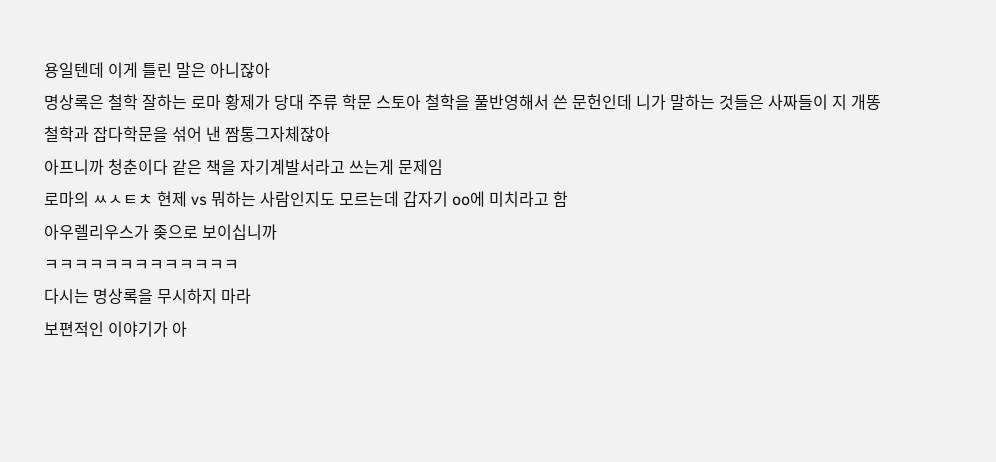용일텐데 이게 틀린 말은 아니잖아
명상록은 철학 잘하는 로마 황제가 당대 주류 학문 스토아 철학을 풀반영해서 쓴 문헌인데 니가 말하는 것들은 사짜들이 지 개똥철학과 잡다학문을 섞어 낸 짬통그자체잖아
아프니까 청춘이다 같은 책을 자기계발서라고 쓰는게 문제임
로마의 ㅆㅅㅌㅊ 현제 vs 뭐하는 사람인지도 모르는데 갑자기 oo에 미치라고 함
아우렐리우스가 좆으로 보이십니까
ㅋㅋㅋㅋㅋㅋㅋㅋㅋㅋㅋㅋㅋ
다시는 명상록을 무시하지 마라
보편적인 이야기가 아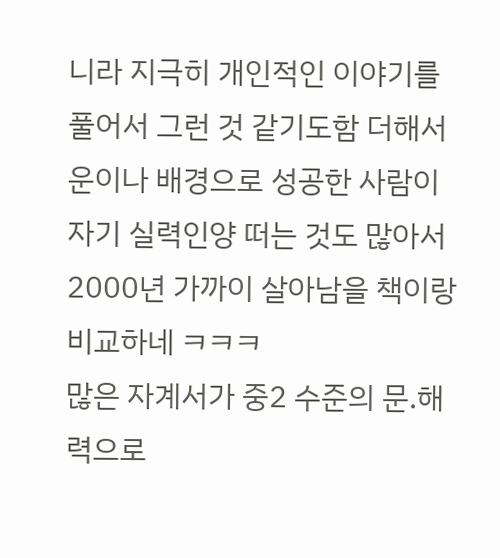니라 지극히 개인적인 이야기를 풀어서 그런 것 같기도함 더해서 운이나 배경으로 성공한 사람이 자기 실력인양 떠는 것도 많아서
2000년 가까이 살아남을 책이랑 비교하네 ㅋㅋㅋ
많은 자계서가 중2 수준의 문.해력으로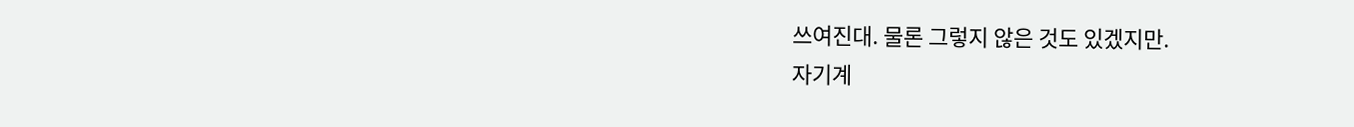쓰여진대. 물론 그렇지 않은 것도 있겠지만.
자기계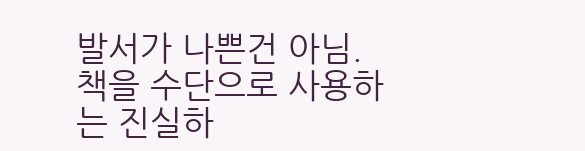발서가 나쁜건 아님. 책을 수단으로 사용하는 진실하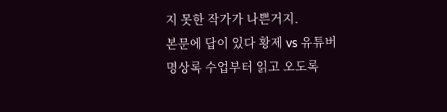지 못한 작가가 나쁜거지.
본문에 답이 있다 황제 vs 유튜버
명상록 수업부터 읽고 오도록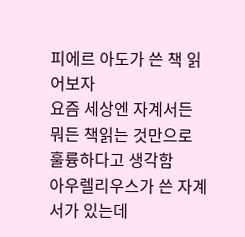피에르 아도가 쓴 책 읽어보자
요즘 세상엔 자계서든 뭐든 책읽는 것만으로 훌륭하다고 생각함
아우렐리우스가 쓴 자계서가 있는데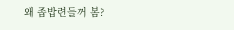왜 좁밥련들꺼 봄?